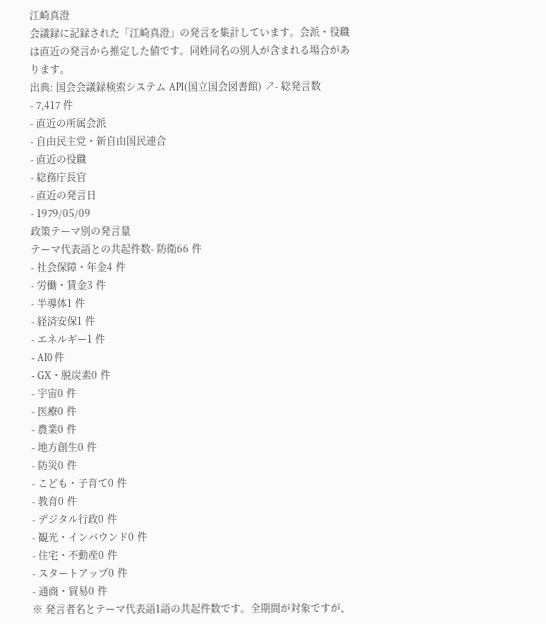江崎真澄
会議録に記録された「江崎真澄」の発言を集計しています。会派・役職は直近の発言から推定した値です。同姓同名の別人が含まれる場合があります。
出典: 国会会議録検索システム API(国立国会図書館) ↗- 総発言数
- 7,417 件
- 直近の所属会派
- 自由民主党・新自由国民連合
- 直近の役職
- 総務庁長官
- 直近の発言日
- 1979/05/09
政策テーマ別の発言量
テーマ代表語との共起件数- 防衛66 件
- 社会保障・年金4 件
- 労働・賃金3 件
- 半導体1 件
- 経済安保1 件
- エネルギー1 件
- AI0 件
- GX・脱炭素0 件
- 宇宙0 件
- 医療0 件
- 農業0 件
- 地方創生0 件
- 防災0 件
- こども・子育て0 件
- 教育0 件
- デジタル行政0 件
- 観光・インバウンド0 件
- 住宅・不動産0 件
- スタートアップ0 件
- 通商・貿易0 件
※ 発言者名とテーマ代表語1語の共起件数です。全期間が対象ですが、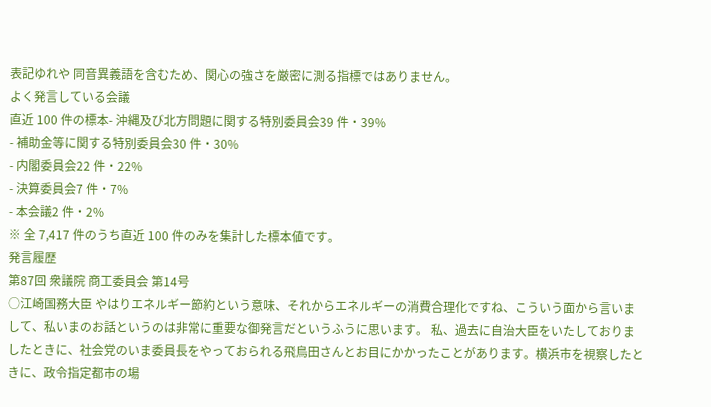表記ゆれや 同音異義語を含むため、関心の強さを厳密に測る指標ではありません。
よく発言している会議
直近 100 件の標本- 沖縄及び北方問題に関する特別委員会39 件・39%
- 補助金等に関する特別委員会30 件・30%
- 内閣委員会22 件・22%
- 決算委員会7 件・7%
- 本会議2 件・2%
※ 全 7,417 件のうち直近 100 件のみを集計した標本値です。
発言履歴
第87回 衆議院 商工委員会 第14号
○江崎国務大臣 やはりエネルギー節約という意味、それからエネルギーの消費合理化ですね、こういう面から言いまして、私いまのお話というのは非常に重要な御発言だというふうに思います。 私、過去に自治大臣をいたしておりましたときに、社会党のいま委員長をやっておられる飛鳥田さんとお目にかかったことがあります。横浜市を視察したときに、政令指定都市の場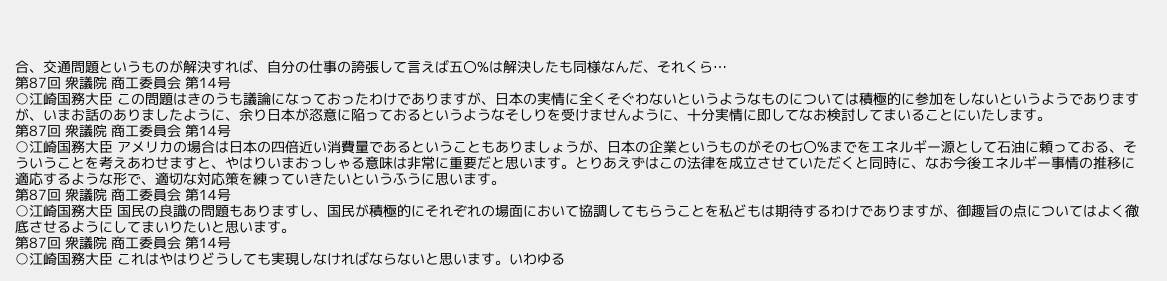合、交通問題というものが解決すれば、自分の仕事の誇張して言えば五〇%は解決したも同様なんだ、それくら…
第87回 衆議院 商工委員会 第14号
○江崎国務大臣 この問題はきのうも議論になっておったわけでありますが、日本の実情に全くそぐわないというようなものについては積極的に参加をしないというようでありますが、いまお話のありましたように、余り日本が恣意に陥っておるというようなそしりを受けませんように、十分実情に即してなお検討してまいることにいたします。
第87回 衆議院 商工委員会 第14号
○江崎国務大臣 アメリカの場合は日本の四倍近い消費量であるということもありましょうが、日本の企業というものがその七〇%までをエネルギー源として石油に頼っておる、そういうことを考えあわせますと、やはりいまおっしゃる意味は非常に重要だと思います。とりあえずはこの法律を成立させていただくと同時に、なお今後エネルギー事情の推移に適応するような形で、適切な対応策を練っていきたいというふうに思います。
第87回 衆議院 商工委員会 第14号
○江崎国務大臣 国民の良識の問題もありますし、国民が積極的にそれぞれの場面において協調してもらうことを私どもは期待するわけでありますが、御趣旨の点についてはよく徹底させるようにしてまいりたいと思います。
第87回 衆議院 商工委員会 第14号
○江崎国務大臣 これはやはりどうしても実現しなければならないと思います。いわゆる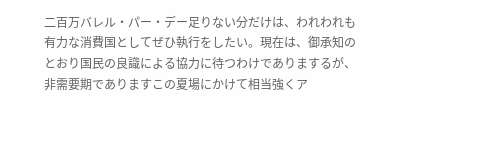二百万バレル・パー・デー足りない分だけは、われわれも有力な消費国としてぜひ執行をしたい。現在は、御承知のとおり国民の良識による協力に待つわけでありまするが、非需要期でありますこの夏場にかけて相当強くア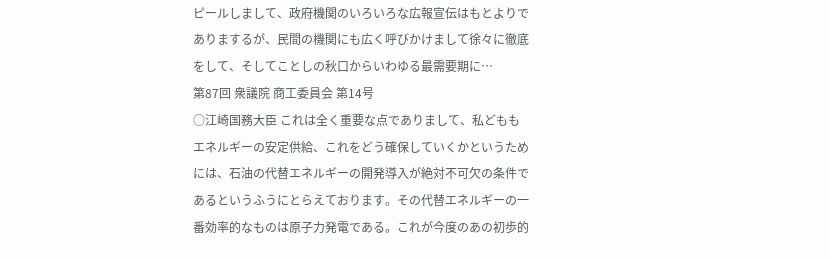ピールしまして、政府機関のいろいろな広報宣伝はもとよりでありまするが、民間の機関にも広く呼びかけまして徐々に徹底をして、そしてことしの秋口からいわゆる最需要期に…
第87回 衆議院 商工委員会 第14号
○江崎国務大臣 これは全く重要な点でありまして、私どももエネルギーの安定供給、これをどう確保していくかというためには、石油の代替エネルギーの開発導入が絶対不可欠の条件であるというふうにとらえております。その代替エネルギーの一番効率的なものは原子力発電である。これが今度のあの初歩的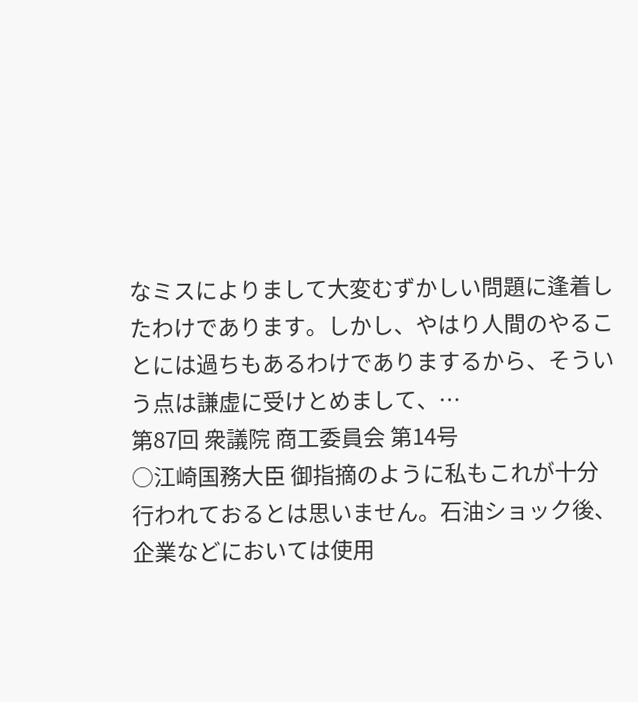なミスによりまして大変むずかしい問題に逢着したわけであります。しかし、やはり人間のやることには過ちもあるわけでありまするから、そういう点は謙虚に受けとめまして、…
第87回 衆議院 商工委員会 第14号
○江崎国務大臣 御指摘のように私もこれが十分行われておるとは思いません。石油ショック後、企業などにおいては使用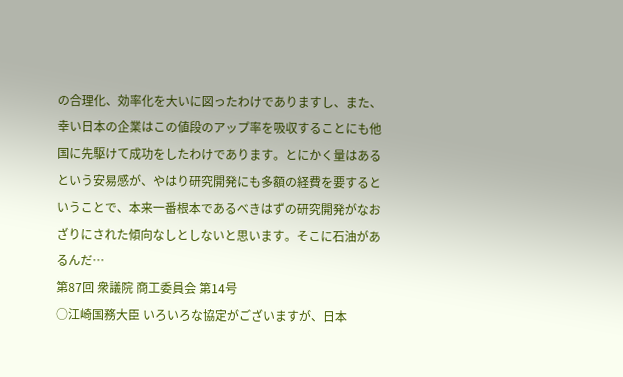の合理化、効率化を大いに図ったわけでありますし、また、幸い日本の企業はこの値段のアップ率を吸収することにも他国に先駆けて成功をしたわけであります。とにかく量はあるという安易感が、やはり研究開発にも多額の経費を要するということで、本来一番根本であるべきはずの研究開発がなおざりにされた傾向なしとしないと思います。そこに石油があるんだ…
第87回 衆議院 商工委員会 第14号
○江崎国務大臣 いろいろな協定がございますが、日本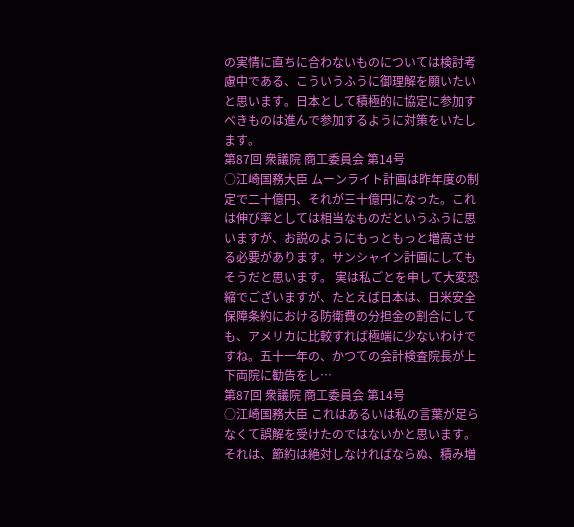の実情に直ちに合わないものについては検討考慮中である、こういうふうに御理解を願いたいと思います。日本として積極的に協定に参加すべきものは進んで参加するように対策をいたします。
第87回 衆議院 商工委員会 第14号
○江崎国務大臣 ムーンライト計画は昨年度の制定で二十億円、それが三十億円になった。これは伸び率としては相当なものだというふうに思いますが、お説のようにもっともっと増高させる必要があります。サンシャイン計画にしてもそうだと思います。 実は私ごとを申して大変恐縮でございますが、たとえば日本は、日米安全保障条約における防衛費の分担金の割合にしても、アメリカに比較すれば極端に少ないわけですね。五十一年の、かつての会計検査院長が上下両院に勧告をし…
第87回 衆議院 商工委員会 第14号
○江崎国務大臣 これはあるいは私の言葉が足らなくて誤解を受けたのではないかと思います。それは、節約は絶対しなければならぬ、積み増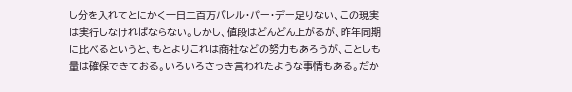し分を入れてとにかく一日二百万バレル・パー・デー足りない、この現実は実行しなければならない。しかし、値段はどんどん上がるが、昨年同期に比べるというと、もとよりこれは商社などの努力もあろうが、ことしも量は確保できておる。いろいろさっき言われたような事情もある。だか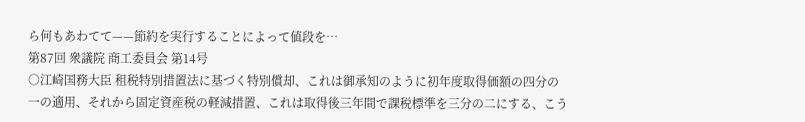ら何もあわてて——節約を実行することによって値段を…
第87回 衆議院 商工委員会 第14号
○江崎国務大臣 租税特別措置法に基づく特別償却、これは御承知のように初年度取得価額の四分の一の適用、それから固定資産税の軽減措置、これは取得後三年間で課税標準を三分の二にする、こう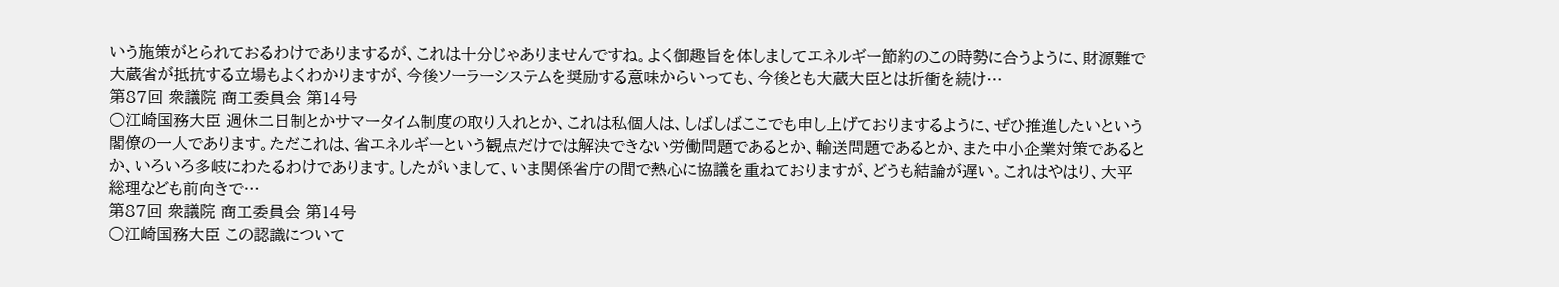いう施策がとられておるわけでありまするが、これは十分じゃありませんですね。よく御趣旨を体しましてエネルギー節約のこの時勢に合うように、財源難で大蔵省が抵抗する立場もよくわかりますが、今後ソーラーシステムを奨励する意味からいっても、今後とも大蔵大臣とは折衝を続け…
第87回 衆議院 商工委員会 第14号
○江崎国務大臣 週休二日制とかサマータイム制度の取り入れとか、これは私個人は、しばしばここでも申し上げておりまするように、ぜひ推進したいという閣僚の一人であります。ただこれは、省エネルギーという観点だけでは解決できない労働問題であるとか、輸送問題であるとか、また中小企業対策であるとか、いろいろ多岐にわたるわけであります。したがいまして、いま関係省庁の間で熱心に協議を重ねておりますが、どうも結論が遅い。これはやはり、大平総理なども前向きで…
第87回 衆議院 商工委員会 第14号
○江崎国務大臣 この認識について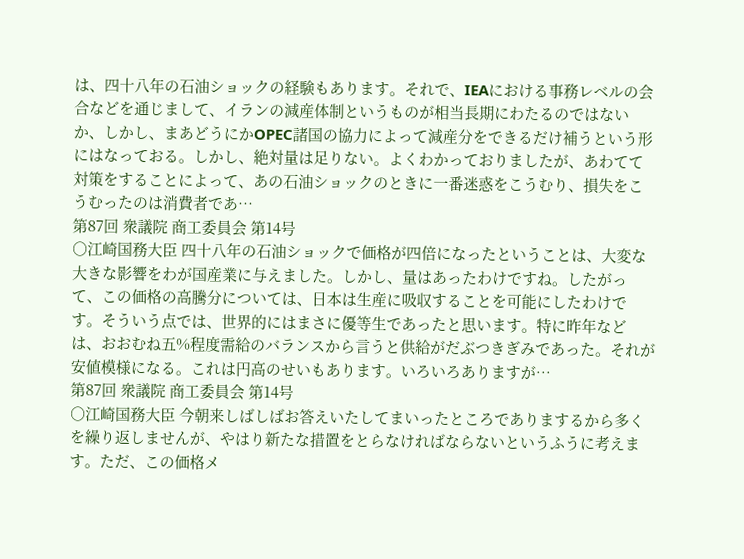は、四十八年の石油ショックの経験もあります。それで、IEAにおける事務レベルの会合などを通じまして、イランの減産体制というものが相当長期にわたるのではないか、しかし、まあどうにかOPEC諸国の協力によって減産分をできるだけ補うという形にはなっておる。しかし、絶対量は足りない。よくわかっておりましたが、あわてて対策をすることによって、あの石油ショックのときに一番迷惑をこうむり、損失をこうむったのは消費者であ…
第87回 衆議院 商工委員会 第14号
○江崎国務大臣 四十八年の石油ショックで価格が四倍になったということは、大変な大きな影響をわが国産業に与えました。しかし、量はあったわけですね。したがって、この価格の高騰分については、日本は生産に吸収することを可能にしたわけです。そういう点では、世界的にはまさに優等生であったと思います。特に昨年などは、おおむね五%程度需給のバランスから言うと供給がだぶつきぎみであった。それが安値模様になる。これは円高のせいもあります。いろいろありますが…
第87回 衆議院 商工委員会 第14号
○江崎国務大臣 今朝来しばしばお答えいたしてまいったところでありまするから多くを繰り返しませんが、やはり新たな措置をとらなければならないというふうに考えます。ただ、この価格メ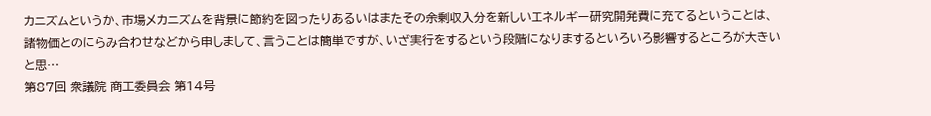カニズムというか、市場メカニズムを背景に節約を図ったりあるいはまたその余剰収入分を新しいエネルギー研究開発費に充てるということは、諸物価とのにらみ合わせなどから申しまして、言うことは簡単ですが、いざ実行をするという段階になりまするといろいろ影響するところが大きいと思…
第87回 衆議院 商工委員会 第14号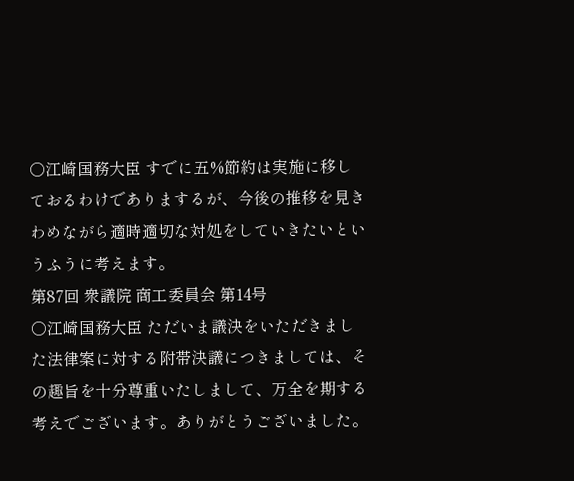○江崎国務大臣 すでに五%節約は実施に移しておるわけでありまするが、今後の推移を見きわめながら適時適切な対処をしていきたいというふうに考えます。
第87回 衆議院 商工委員会 第14号
○江崎国務大臣 ただいま議決をいただきました法律案に対する附帯決議につきましては、その趣旨を十分尊重いたしまして、万全を期する考えでございます。ありがとうございました。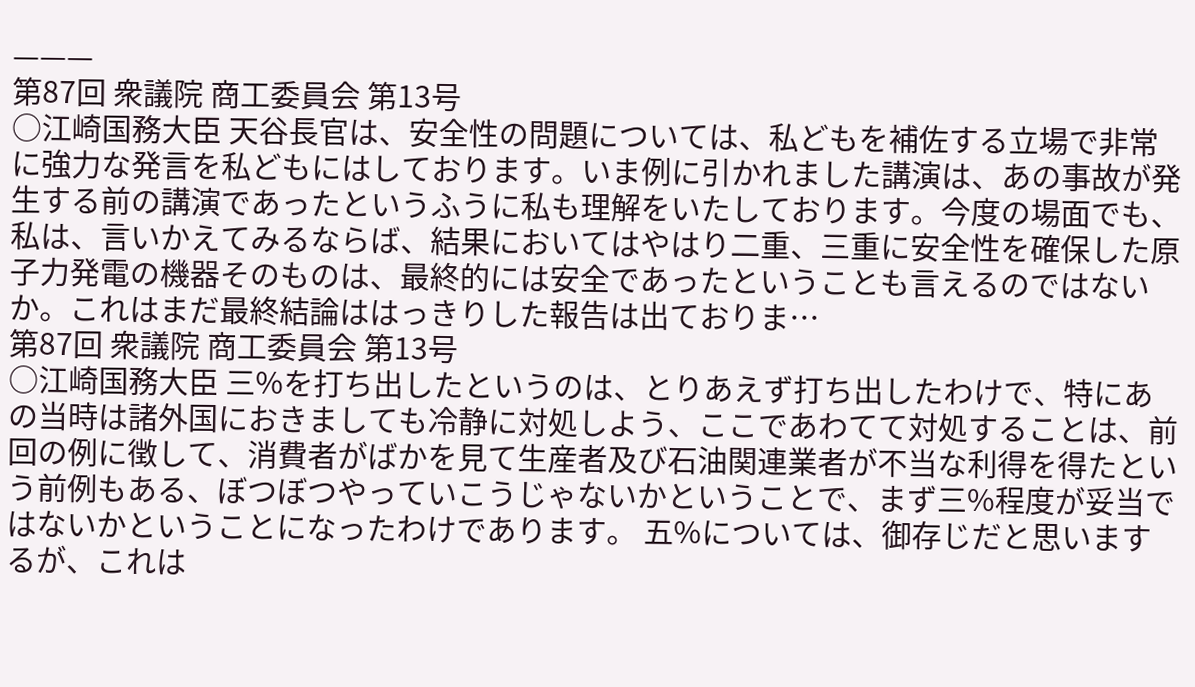———
第87回 衆議院 商工委員会 第13号
○江崎国務大臣 天谷長官は、安全性の問題については、私どもを補佐する立場で非常に強力な発言を私どもにはしております。いま例に引かれました講演は、あの事故が発生する前の講演であったというふうに私も理解をいたしております。今度の場面でも、私は、言いかえてみるならば、結果においてはやはり二重、三重に安全性を確保した原子力発電の機器そのものは、最終的には安全であったということも言えるのではないか。これはまだ最終結論ははっきりした報告は出ておりま…
第87回 衆議院 商工委員会 第13号
○江崎国務大臣 三%を打ち出したというのは、とりあえず打ち出したわけで、特にあの当時は諸外国におきましても冷静に対処しよう、ここであわてて対処することは、前回の例に徴して、消費者がばかを見て生産者及び石油関連業者が不当な利得を得たという前例もある、ぼつぼつやっていこうじゃないかということで、まず三%程度が妥当ではないかということになったわけであります。 五%については、御存じだと思いまするが、これは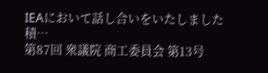IEAにおいて話し合いをいたしました積…
第87回 衆議院 商工委員会 第13号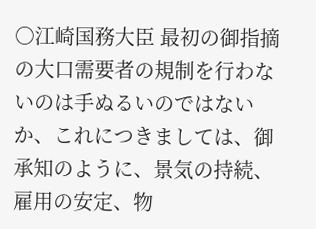○江崎国務大臣 最初の御指摘の大口需要者の規制を行わないのは手ぬるいのではないか、これにつきましては、御承知のように、景気の持続、雇用の安定、物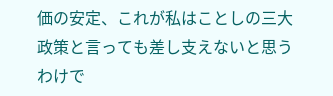価の安定、これが私はことしの三大政策と言っても差し支えないと思うわけで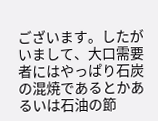ございます。したがいまして、大口需要者にはやっぱり石炭の混焼であるとかあるいは石油の節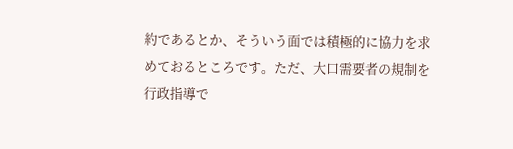約であるとか、そういう面では積極的に協力を求めておるところです。ただ、大口需要者の規制を行政指導で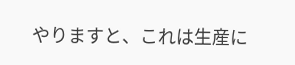やりますと、これは生産に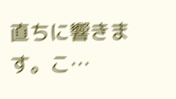直ちに響きます。こ…